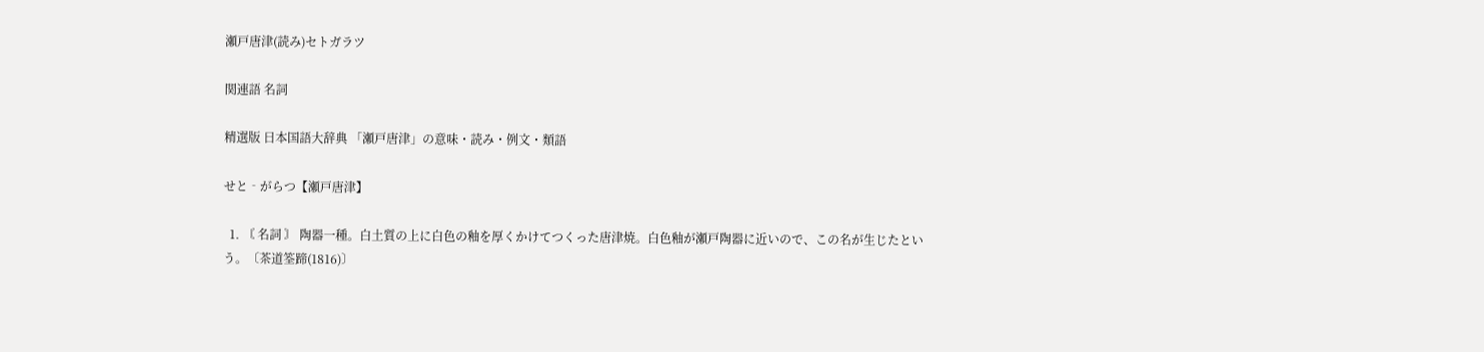瀬戸唐津(読み)セトガラツ

関連語 名詞

精選版 日本国語大辞典 「瀬戸唐津」の意味・読み・例文・類語

せと‐がらつ【瀬戸唐津】

  1. 〘 名詞 〙 陶器一種。白土質の上に白色の釉を厚くかけてつくった唐津焼。白色釉が瀬戸陶器に近いので、この名が生じたという。〔茶道筌蹄(1816)〕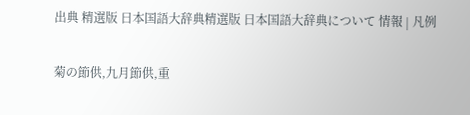出典 精選版 日本国語大辞典精選版 日本国語大辞典について 情報 | 凡例

菊の節供,九月節供,重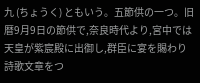九 (ちょうく) ともいう。五節供の一つ。旧暦9月9日の節供で,奈良時代より,宮中では天皇が紫宸殿に出御し,群臣に宴を賜わり詩歌文章をつ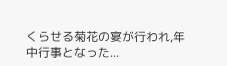くらせる菊花の宴が行われ,年中行事となった...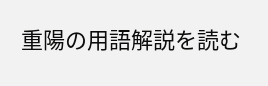重陽の用語解説を読む